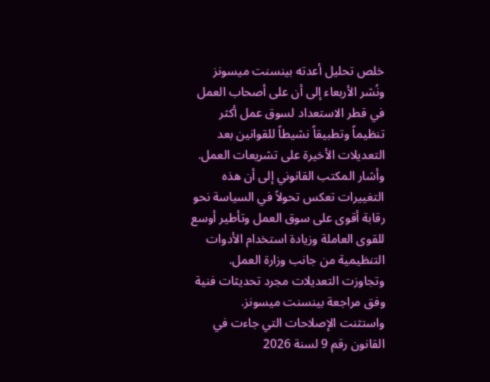خلص تحليل أعدته بينسنت ميسونز ونُشر الأربعاء إلى أن على أصحاب العمل في قطر الاستعداد لسوق عمل أكثر تنظيماً وتطبيقاً نشيطاً للقوانين بعد التعديلات الأخيرة على تشريعات العمل. وأشار المكتب القانوني إلى أن هذه التغييرات تعكس تحولاً في السياسة نحو رقابة أقوى على سوق العمل وتأطير أوسع للقوى العاملة وزيادة استخدام الأدوات التنظيمية من جانب وزارة العمل. وتجاوزت التعديلات مجرد تحديثات فنية وفق مراجعة بينسنت ميسونز.
واستثنت الإصلاحات التي جاءت في القانون رقم 9 لسنة 2026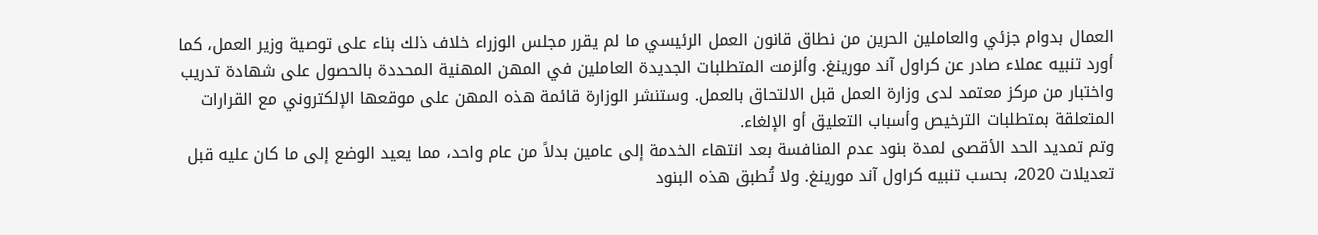العمال بدوام جزئي والعاملين الحرين من نطاق قانون العمل الرئيسي ما لم يقرر مجلس الوزراء خلاف ذلك بناء على توصية وزير العمل، كما أورد تنبيه عملاء صادر عن كراول آند مورينغ. وألزمت المتطلبات الجديدة العاملين في المهن المهنية المحددة بالحصول على شهادة تدريب واختبار من مركز معتمد لدى وزارة العمل قبل الالتحاق بالعمل. وستنشر الوزارة قائمة هذه المهن على موقعها الإلكتروني مع القرارات المتعلقة بمتطلبات الترخيص وأسباب التعليق أو الإلغاء.
وتم تمديد الحد الأقصى لمدة بنود عدم المنافسة بعد انتهاء الخدمة إلى عامين بدلاً من عام واحد، مما يعيد الوضع إلى ما كان عليه قبل تعديلات 2020، بحسب تنبيه كراول آند مورينغ. ولا تُطبق هذه البنود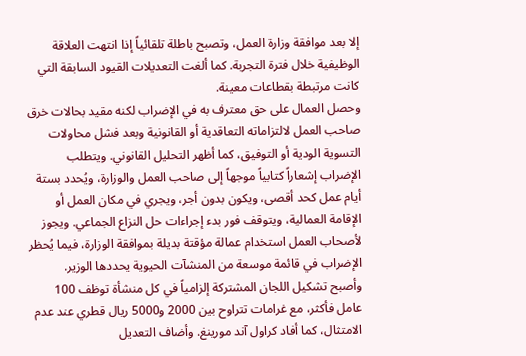إلا بعد موافقة وزارة العمل، وتصبح باطلة تلقائياً إذا انتهت العلاقة الوظيفية خلال فترة التجربة. كما ألغت التعديلات القيود السابقة التي كانت مرتبطة بقطاعات معينة.
وحصل العمال على حق معترف به في الإضراب لكنه مقيد بحالات خرق صاحب العمل لالتزاماته التعاقدية أو القانونية وبعد فشل محاولات التسوية الودية أو التوفيق، كما أظهر التحليل القانوني. ويتطلب الإضراب إشعاراً كتابياً موجهاً إلى صاحب العمل والوزارة، ويُحدد بستة أيام عمل كحد أقصى، ويكون بدون أجر، ويجري في مكان العمل أو الإقامة العمالية، ويتوقف فور بدء إجراءات حل النزاع الجماعي. ويجوز لأصحاب العمل استخدام عمالة مؤقتة بديلة بموافقة الوزارة، فيما يُحظر الإضراب في قائمة موسعة من المنشآت الحيوية يحددها الوزير.
وأصبح تشكيل اللجان المشتركة إلزامياً في كل منشأة توظف 100 عامل فأكثر، مع غرامات تتراوح بين 2000 و5000 ريال قطري عند عدم الامتثال، كما أفاد كراول آند مورينغ. وأضاف التعديل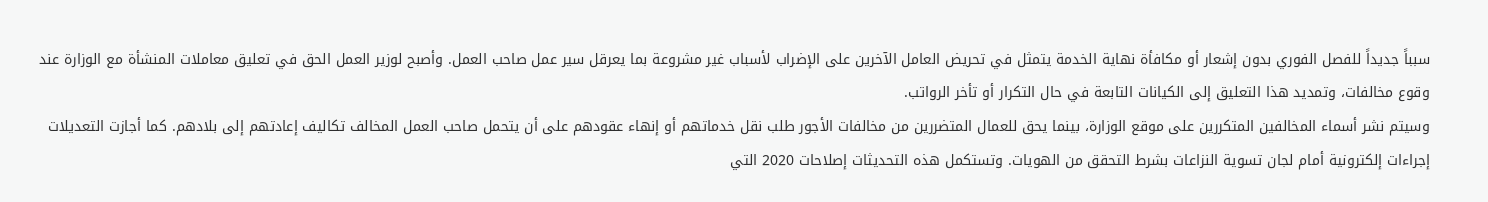سبباً جديداً للفصل الفوري بدون إشعار أو مكافأة نهاية الخدمة يتمثل في تحريض العامل الآخرين على الإضراب لأسباب غير مشروعة بما يعرقل سير عمل صاحب العمل. وأصبح لوزير العمل الحق في تعليق معاملات المنشأة مع الوزارة عند وقوع مخالفات، وتمديد هذا التعليق إلى الكيانات التابعة في حال التكرار أو تأخر الرواتب.
وسيتم نشر أسماء المخالفين المتكررين على موقع الوزارة، بينما يحق للعمال المتضررين من مخالفات الأجور طلب نقل خدماتهم أو إنهاء عقودهم على أن يتحمل صاحب العمل المخالف تكاليف إعادتهم إلى بلادهم. كما أجازت التعديلات إجراءات إلكترونية أمام لجان تسوية النزاعات بشرط التحقق من الهويات. وتستكمل هذه التحديثات إصلاحات 2020 التي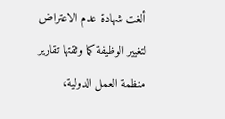ألغت شهادة عدم الاعتراض لتغيير الوظيفة كما وثقتها تقارير منظمة العمل الدولية،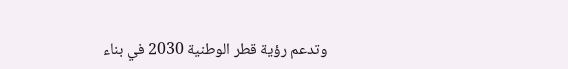وتدعم رؤية قطر الوطنية 2030 في بناء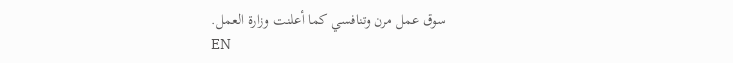سوق عمل مرن وتنافسي كما أعلنت وزارة العمل.
EN